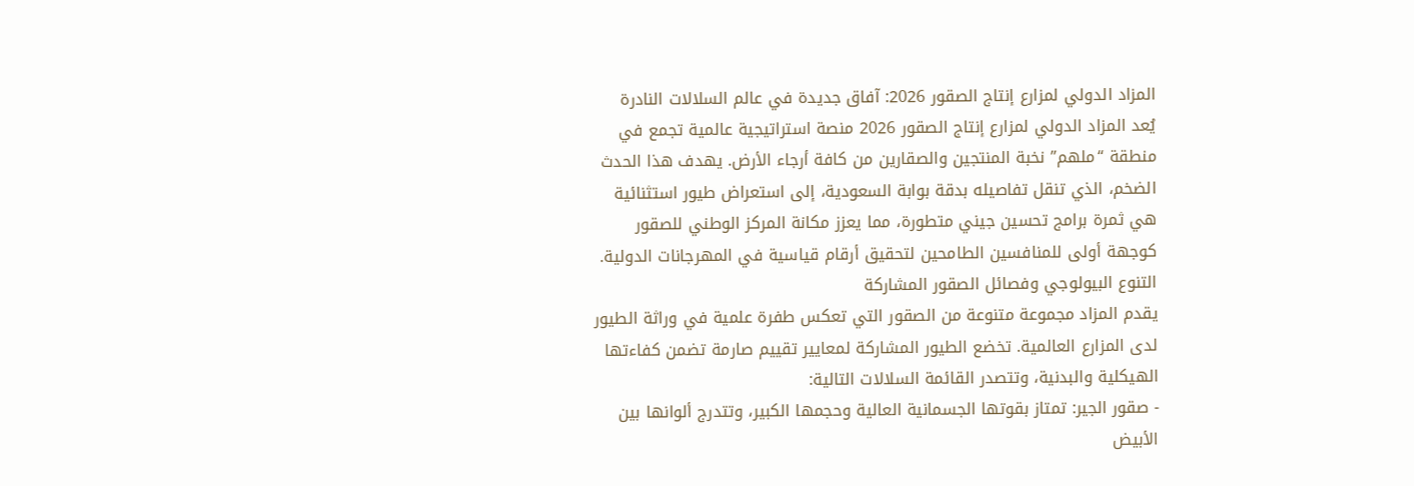المزاد الدولي لمزارع إنتاج الصقور 2026: آفاق جديدة في عالم السلالات النادرة
يُعد المزاد الدولي لمزارع إنتاج الصقور 2026 منصة استراتيجية عالمية تجمع في منطقة “ملهم” نخبة المنتجين والصقارين من كافة أرجاء الأرض. يهدف هذا الحدث الضخم، الذي تنقل تفاصيله بدقة بوابة السعودية، إلى استعراض طيور استثنائية هي ثمرة برامج تحسين جيني متطورة، مما يعزز مكانة المركز الوطني للصقور كوجهة أولى للمنافسين الطامحين لتحقيق أرقام قياسية في المهرجانات الدولية.
التنوع البيولوجي وفصائل الصقور المشاركة
يقدم المزاد مجموعة متنوعة من الصقور التي تعكس طفرة علمية في وراثة الطيور لدى المزارع العالمية. تخضع الطيور المشاركة لمعايير تقييم صارمة تضمن كفاءتها الهيكلية والبدنية، وتتصدر القائمة السلالات التالية:
- صقور الجير: تمتاز بقوتها الجسمانية العالية وحجمها الكبير، وتتدرج ألوانها بين الأبيض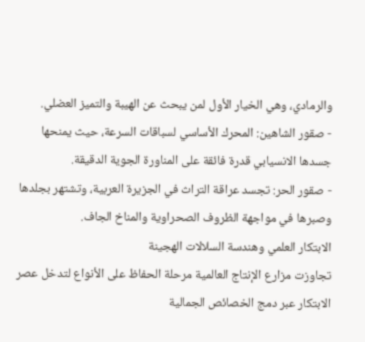والرمادي، وهي الخيار الأول لمن يبحث عن الهيبة والتميز العضلي.
- صقور الشاهين: المحرك الأساسي لسباقات السرعة، حيث يمنحها جسدها الانسيابي قدرة فائقة على المناورة الجوية الدقيقة.
- صقور الحر: تجسد عراقة التراث في الجزيرة العربية، وتشتهر بجلدها وصبرها في مواجهة الظروف الصحراوية والمناخ الجاف.
الابتكار العلمي وهندسة السلالات الهجينة
تجاوزت مزارع الإنتاج العالمية مرحلة الحفاظ على الأنواع لتدخل عصر الابتكار عبر دمج الخصائص الجمالية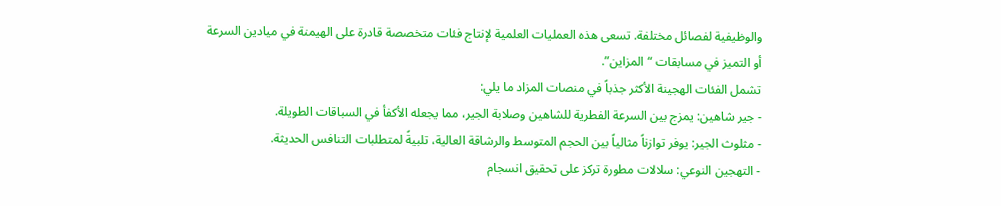والوظيفية لفصائل مختلفة. تسعى هذه العمليات العلمية لإنتاج فئات متخصصة قادرة على الهيمنة في ميادين السرعة أو التميز في مسابقات “المزاين”.
تشمل الفئات الهجينة الأكثر جذباً في منصات المزاد ما يلي:
- جير شاهين: يمزج بين السرعة الفطرية للشاهين وصلابة الجير، مما يجعله الأكفأ في السباقات الطويلة.
- مثلوث الجير: يوفر توازناً مثالياً بين الحجم المتوسط والرشاقة العالية، تلبيةً لمتطلبات التنافس الحديثة.
- التهجين النوعي: سلالات مطورة تركز على تحقيق انسجام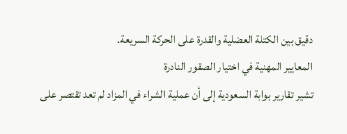دقيق بين الكتلة العضلية والقدرة على الحركة السريعة.
المعايير المهنية في اختيار الصقور النادرة
تشير تقارير بوابة السعودية إلى أن عملية الشراء في المزاد لم تعد تقتصر على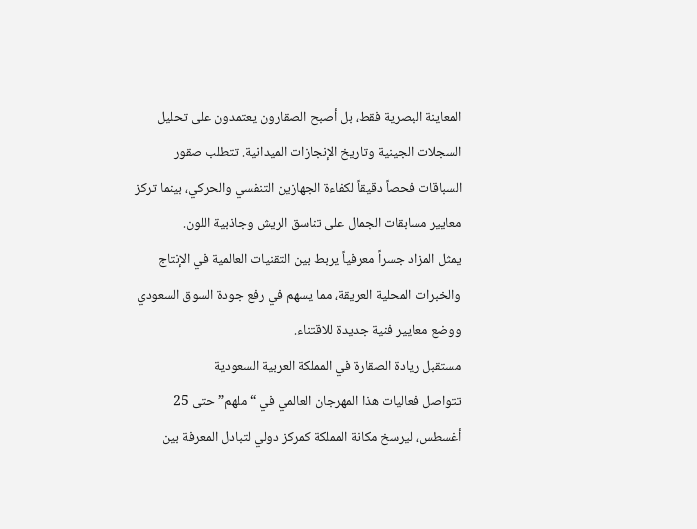المعاينة البصرية فقط، بل أصبح الصقارون يعتمدون على تحليل السجلات الجينية وتاريخ الإنجازات الميدانية. تتطلب صقور السباقات فحصاً دقيقاً لكفاءة الجهازين التنفسي والحركي، بينما تركز معايير مسابقات الجمال على تناسق الريش وجاذبية اللون.
يمثل المزاد جسراً معرفياً يربط بين التقنيات العالمية في الإنتاج والخبرات المحلية العريقة، مما يسهم في رفع جودة السوق السعودي ووضع معايير فنية جديدة للاقتناء.
مستقبل ريادة الصقارة في المملكة العربية السعودية
تتواصل فعاليات هذا المهرجان العالمي في “ملهم” حتى 25 أغسطس، ليرسخ مكانة المملكة كمركز دولي لتبادل المعرفة بين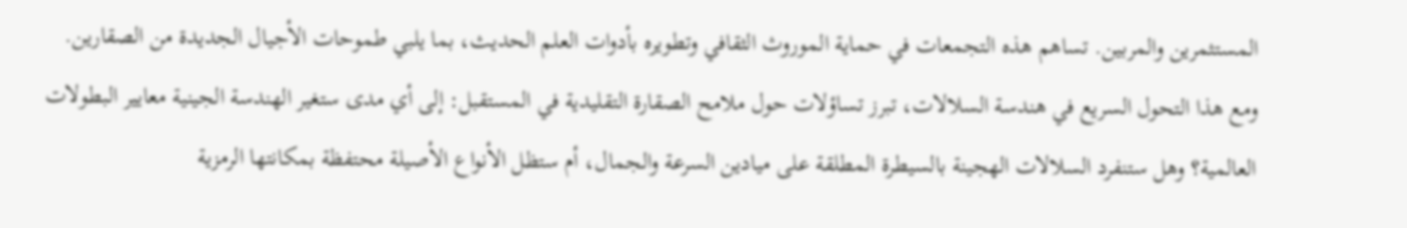المستثمرين والمربين. تساهم هذه التجمعات في حماية الموروث الثقافي وتطويره بأدوات العلم الحديث، بما يلبي طموحات الأجيال الجديدة من الصقارين.
ومع هذا التحول السريع في هندسة السلالات، تبرز تساؤلات حول ملامح الصقارة التقليدية في المستقبل: إلى أي مدى ستغير الهندسة الجينية معايير البطولات العالمية؟ وهل ستنفرد السلالات الهجينة بالسيطرة المطلقة على ميادين السرعة والجمال، أم ستظل الأنواع الأصيلة محتفظة بمكانتها الرمزية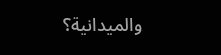والميدانية؟